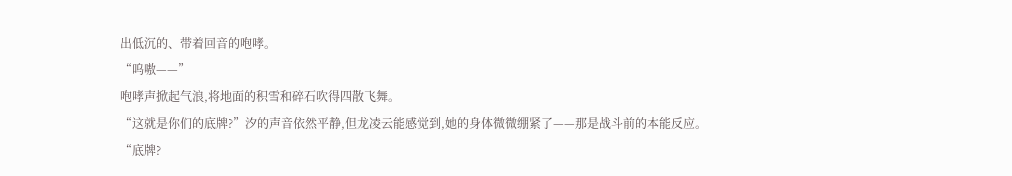出低沉的、带着回音的咆哮。
“呜嗷——”
咆哮声掀起气浪,将地面的积雪和碎石吹得四散飞舞。
“这就是你们的底牌?”汐的声音依然平静,但龙凌云能感觉到,她的身体微微绷紧了——那是战斗前的本能反应。
“底牌?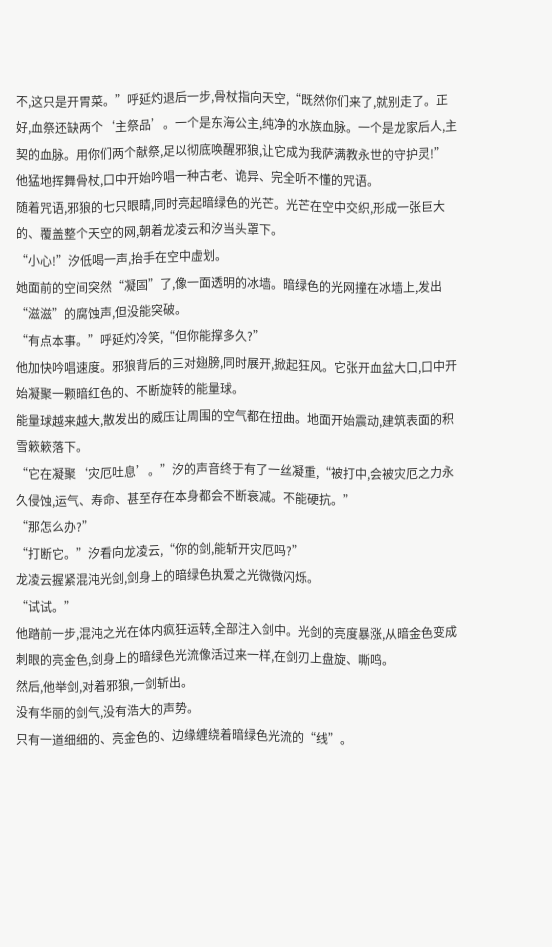不,这只是开胃菜。”呼延灼退后一步,骨杖指向天空,“既然你们来了,就别走了。正好,血祭还缺两个‘主祭品’。一个是东海公主,纯净的水族血脉。一个是龙家后人,主契的血脉。用你们两个献祭,足以彻底唤醒邪狼,让它成为我萨满教永世的守护灵!”
他猛地挥舞骨杖,口中开始吟唱一种古老、诡异、完全听不懂的咒语。
随着咒语,邪狼的七只眼睛,同时亮起暗绿色的光芒。光芒在空中交织,形成一张巨大的、覆盖整个天空的网,朝着龙凌云和汐当头罩下。
“小心!”汐低喝一声,抬手在空中虚划。
她面前的空间突然“凝固”了,像一面透明的冰墙。暗绿色的光网撞在冰墙上,发出“滋滋”的腐蚀声,但没能突破。
“有点本事。”呼延灼冷笑,“但你能撑多久?”
他加快吟唱速度。邪狼背后的三对翅膀,同时展开,掀起狂风。它张开血盆大口,口中开始凝聚一颗暗红色的、不断旋转的能量球。
能量球越来越大,散发出的威压让周围的空气都在扭曲。地面开始震动,建筑表面的积雪簌簌落下。
“它在凝聚‘灾厄吐息’。”汐的声音终于有了一丝凝重,“被打中,会被灾厄之力永久侵蚀,运气、寿命、甚至存在本身都会不断衰减。不能硬抗。”
“那怎么办?”
“打断它。”汐看向龙凌云,“你的剑,能斩开灾厄吗?”
龙凌云握紧混沌光剑,剑身上的暗绿色执爱之光微微闪烁。
“试试。”
他踏前一步,混沌之光在体内疯狂运转,全部注入剑中。光剑的亮度暴涨,从暗金色变成刺眼的亮金色,剑身上的暗绿色光流像活过来一样,在剑刃上盘旋、嘶鸣。
然后,他举剑,对着邪狼,一剑斩出。
没有华丽的剑气,没有浩大的声势。
只有一道细细的、亮金色的、边缘缠绕着暗绿色光流的“线”。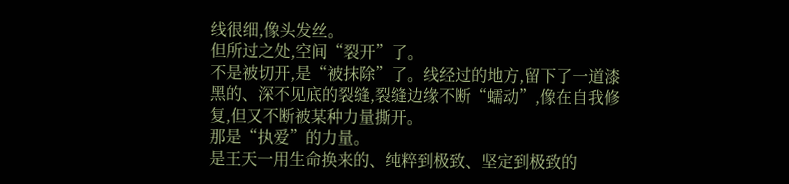线很细,像头发丝。
但所过之处,空间“裂开”了。
不是被切开,是“被抹除”了。线经过的地方,留下了一道漆黑的、深不见底的裂缝,裂缝边缘不断“蠕动”,像在自我修复,但又不断被某种力量撕开。
那是“执爱”的力量。
是王天一用生命换来的、纯粹到极致、坚定到极致的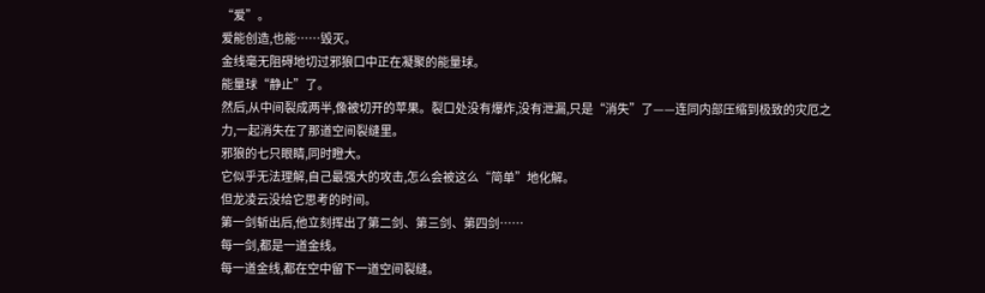“爱”。
爱能创造,也能……毁灭。
金线毫无阻碍地切过邪狼口中正在凝聚的能量球。
能量球“静止”了。
然后,从中间裂成两半,像被切开的苹果。裂口处没有爆炸,没有泄漏,只是“消失”了——连同内部压缩到极致的灾厄之力,一起消失在了那道空间裂缝里。
邪狼的七只眼睛,同时瞪大。
它似乎无法理解,自己最强大的攻击,怎么会被这么“简单”地化解。
但龙凌云没给它思考的时间。
第一剑斩出后,他立刻挥出了第二剑、第三剑、第四剑……
每一剑,都是一道金线。
每一道金线,都在空中留下一道空间裂缝。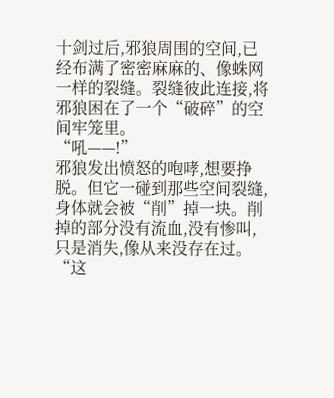十剑过后,邪狼周围的空间,已经布满了密密麻麻的、像蛛网一样的裂缝。裂缝彼此连接,将邪狼困在了一个“破碎”的空间牢笼里。
“吼——!”
邪狼发出愤怒的咆哮,想要挣脱。但它一碰到那些空间裂缝,身体就会被“削”掉一块。削掉的部分没有流血,没有惨叫,只是消失,像从来没存在过。
“这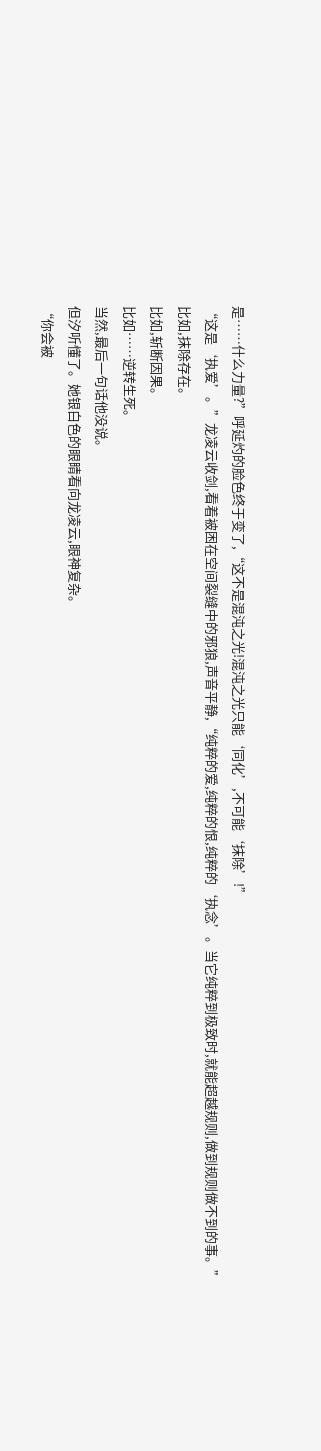是……什么力量?”呼延灼的脸色终于变了,“这不是混沌之光!混沌之光只能‘同化’,不可能‘抹除’!”
“这是‘执爱’。”龙凌云收剑,看着被困在空间裂缝中的邪狼,声音平静,“纯粹的爱,纯粹的恨,纯粹的‘执念’。当它纯粹到极致时,就能超越规则,做到规则做不到的事。”
比如,抹除存在。
比如,斩断因果。
比如……逆转生死。
当然,最后一句话他没说。
但汐听懂了。她银白色的眼睛看向龙凌云,眼神复杂。
“你会被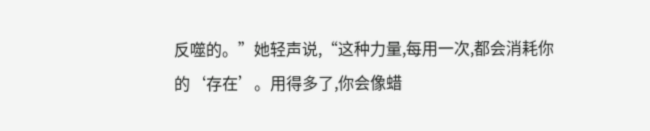反噬的。”她轻声说,“这种力量,每用一次,都会消耗你的‘存在’。用得多了,你会像蜡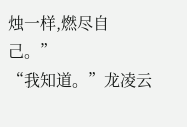烛一样,燃尽自己。”
“我知道。”龙凌云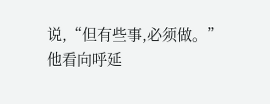说,“但有些事,必须做。”
他看向呼延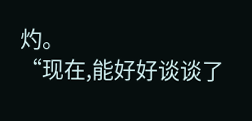灼。
“现在,能好好谈谈了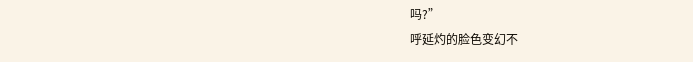吗?”
呼延灼的脸色变幻不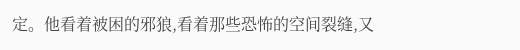定。他看着被困的邪狼,看着那些恐怖的空间裂缝,又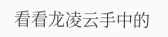看看龙凌云手中的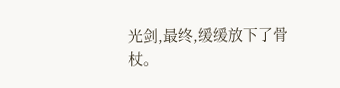光剑,最终,缓缓放下了骨杖。